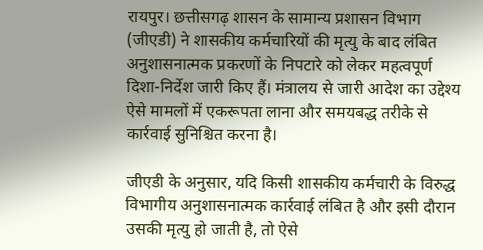रायपुर। छत्तीसगढ़ शासन के सामान्य प्रशासन विभाग (जीएडी) ने शासकीय कर्मचारियों की मृत्यु के बाद लंबित अनुशासनात्मक प्रकरणों के निपटारे को लेकर महत्वपूर्ण दिशा-निर्देश जारी किए हैं। मंत्रालय से जारी आदेश का उद्देश्य ऐसे मामलों में एकरूपता लाना और समयबद्ध तरीके से कार्रवाई सुनिश्चित करना है।

जीएडी के अनुसार, यदि किसी शासकीय कर्मचारी के विरुद्ध विभागीय अनुशासनात्मक कार्रवाई लंबित है और इसी दौरान उसकी मृत्यु हो जाती है, तो ऐसे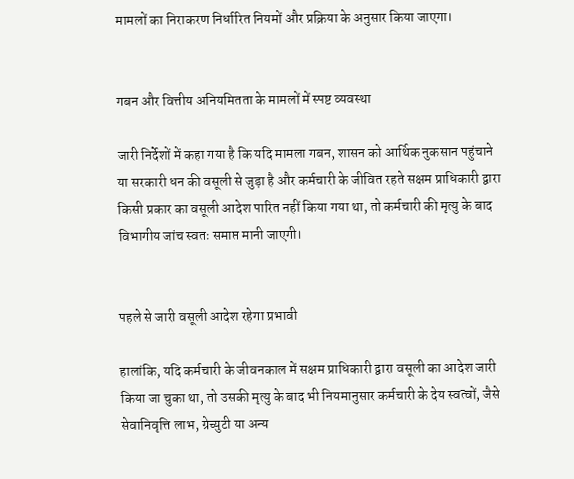मामलों का निराकरण निर्धारित नियमों और प्रक्रिया के अनुसार किया जाएगा।


गबन और वित्तीय अनियमितता के मामलों में स्पष्ट व्यवस्था

जारी निर्देशों में कहा गया है कि यदि मामला गबन, शासन को आर्थिक नुकसान पहुंचाने या सरकारी धन की वसूली से जुड़ा है और कर्मचारी के जीवित रहते सक्षम प्राधिकारी द्वारा किसी प्रकार का वसूली आदेश पारित नहीं किया गया था, तो कर्मचारी की मृत्यु के बाद विभागीय जांच स्वतः समाप्त मानी जाएगी।


पहले से जारी वसूली आदेश रहेगा प्रभावी

हालांकि, यदि कर्मचारी के जीवनकाल में सक्षम प्राधिकारी द्वारा वसूली का आदेश जारी किया जा चुका था, तो उसकी मृत्यु के बाद भी नियमानुसार कर्मचारी के देय स्वत्वों, जैसे सेवानिवृत्ति लाभ, ग्रेच्युटी या अन्य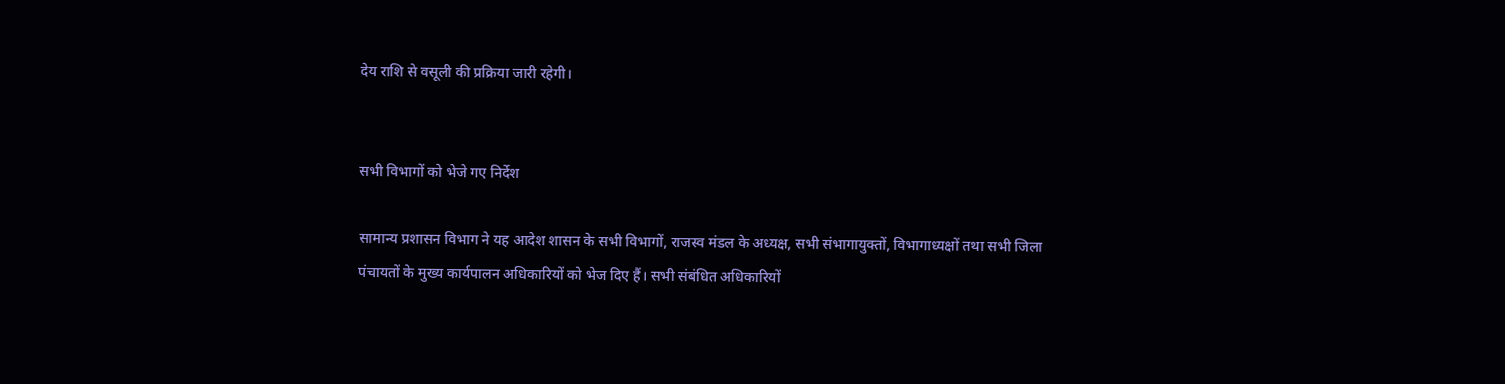देय राशि से वसूली की प्रक्रिया जारी रहेगी।


सभी विभागों को भेजे गए निर्देश

सामान्य प्रशासन विभाग ने यह आदेश शासन के सभी विभागों, राजस्व मंडल के अध्यक्ष, सभी संभागायुक्तों, विभागाध्यक्षों तथा सभी जिला पंचायतों के मुख्य कार्यपालन अधिकारियों को भेज दिए हैं। सभी संबंधित अधिकारियों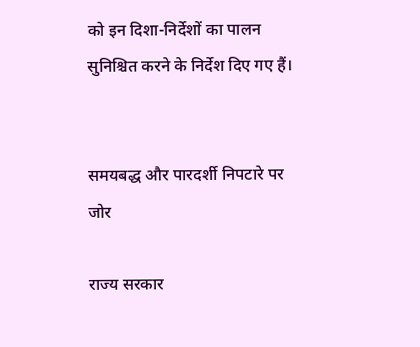को इन दिशा-निर्देशों का पालन सुनिश्चित करने के निर्देश दिए गए हैं।


समयबद्ध और पारदर्शी निपटारे पर जोर

राज्य सरकार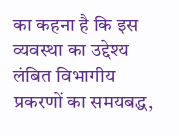का कहना है कि इस व्यवस्था का उद्देश्य लंबित विभागीय प्रकरणों का समयबद्ध,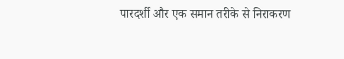पारदर्शी और एक समान तरीके से निराकरण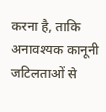करना है, ताकि अनावश्यक कानूनी जटिलताओं से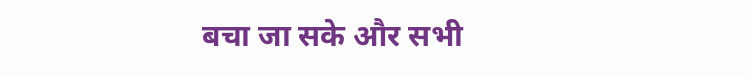बचा जा सके और सभी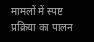मामलों में स्पष्ट प्रक्रिया का पालन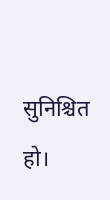सुनिश्चित हो।